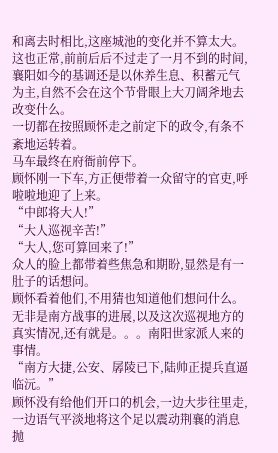和离去时相比,这座城池的变化并不算太大。
这也正常,前前后后不过走了一月不到的时间,襄阳如今的基调还是以休养生息、积蓄元气为主,自然不会在这个节骨眼上大刀阔斧地去改变什么。
一切都在按照顾怀走之前定下的政令,有条不紊地运转着。
马车最终在府衙前停下。
顾怀刚一下车,方正便带着一众留守的官吏,呼啦啦地迎了上来。
“中郎将大人!”
“大人巡视辛苦!”
“大人,您可算回来了!”
众人的脸上都带着些焦急和期盼,显然是有一肚子的话想问。
顾怀看着他们,不用猜也知道他们想问什么。
无非是南方战事的进展,以及这次巡视地方的真实情况,还有就是。。。南阳世家派人来的事情。
“南方大捷,公安、孱陵已下,陆帅正提兵直逼临沅。”
顾怀没有给他们开口的机会,一边大步往里走,一边语气平淡地将这个足以震动荆襄的消息抛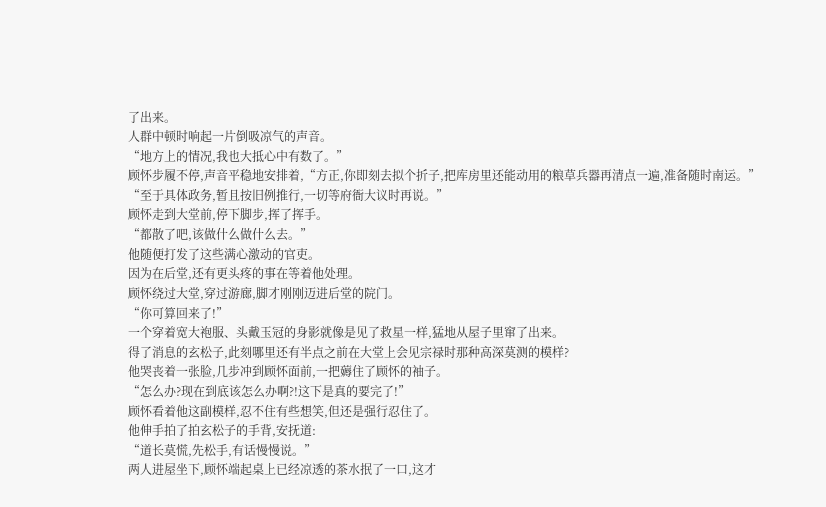了出来。
人群中顿时响起一片倒吸凉气的声音。
“地方上的情况,我也大抵心中有数了。”
顾怀步履不停,声音平稳地安排着,“方正,你即刻去拟个折子,把库房里还能动用的粮草兵器再清点一遍,准备随时南运。”
“至于具体政务,暂且按旧例推行,一切等府衙大议时再说。”
顾怀走到大堂前,停下脚步,挥了挥手。
“都散了吧,该做什么做什么去。”
他随便打发了这些满心激动的官吏。
因为在后堂,还有更头疼的事在等着他处理。
顾怀绕过大堂,穿过游廊,脚才刚刚迈进后堂的院门。
“你可算回来了!”
一个穿着宽大袍服、头戴玉冠的身影就像是见了救星一样,猛地从屋子里窜了出来。
得了消息的玄松子,此刻哪里还有半点之前在大堂上会见宗禄时那种高深莫测的模样?
他哭丧着一张脸,几步冲到顾怀面前,一把薅住了顾怀的袖子。
“怎么办?现在到底该怎么办啊?!这下是真的要完了!”
顾怀看着他这副模样,忍不住有些想笑,但还是强行忍住了。
他伸手拍了拍玄松子的手背,安抚道:
“道长莫慌,先松手,有话慢慢说。”
两人进屋坐下,顾怀端起桌上已经凉透的茶水抿了一口,这才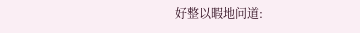好整以暇地问道: